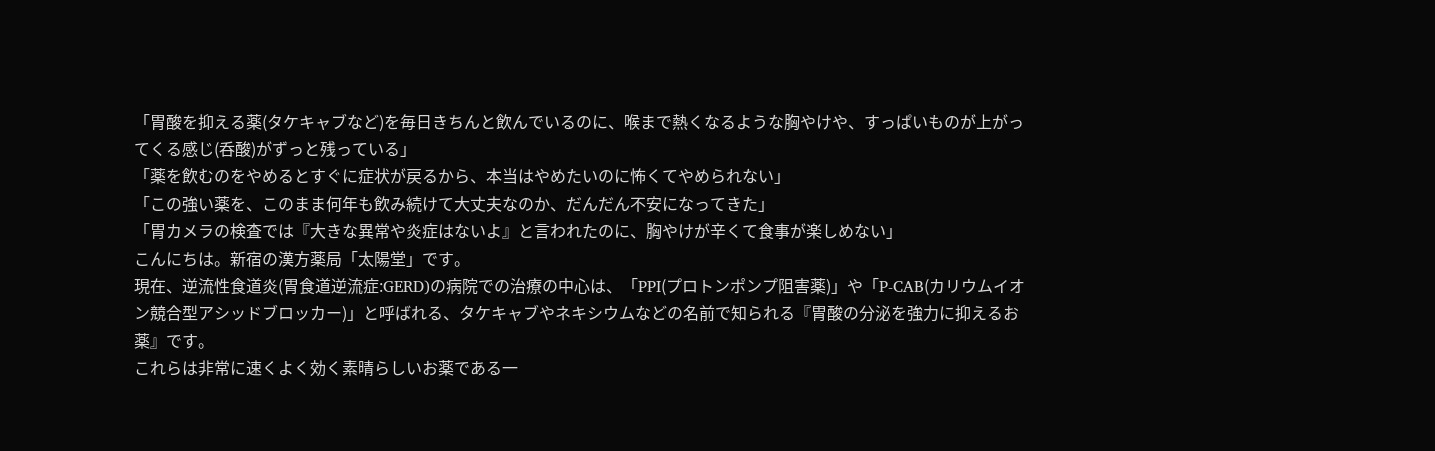「胃酸を抑える薬(タケキャブなど)を毎日きちんと飲んでいるのに、喉まで熱くなるような胸やけや、すっぱいものが上がってくる感じ(呑酸)がずっと残っている」
「薬を飲むのをやめるとすぐに症状が戻るから、本当はやめたいのに怖くてやめられない」
「この強い薬を、このまま何年も飲み続けて大丈夫なのか、だんだん不安になってきた」
「胃カメラの検査では『大きな異常や炎症はないよ』と言われたのに、胸やけが辛くて食事が楽しめない」
こんにちは。新宿の漢方薬局「太陽堂」です。
現在、逆流性食道炎(胃食道逆流症:GERD)の病院での治療の中心は、「PPI(プロトンポンプ阻害薬)」や「P-CAB(カリウムイオン競合型アシッドブロッカー)」と呼ばれる、タケキャブやネキシウムなどの名前で知られる『胃酸の分泌を強力に抑えるお薬』です。
これらは非常に速くよく効く素晴らしいお薬である一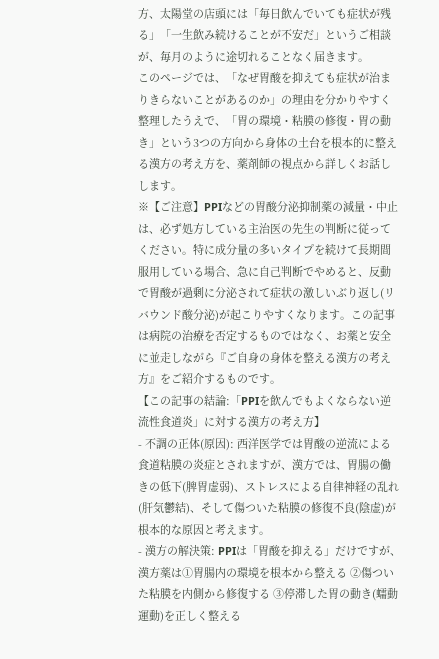方、太陽堂の店頭には「毎日飲んでいても症状が残る」「一生飲み続けることが不安だ」というご相談が、毎月のように途切れることなく届きます。
このページでは、「なぜ胃酸を抑えても症状が治まりきらないことがあるのか」の理由を分かりやすく整理したうえで、「胃の環境・粘膜の修復・胃の動き」という3つの方向から身体の土台を根本的に整える漢方の考え方を、薬剤師の視点から詳しくお話しします。
※【ご注意】PPIなどの胃酸分泌抑制薬の減量・中止は、必ず処方している主治医の先生の判断に従ってください。特に成分量の多いタイプを続けて長期間服用している場合、急に自己判断でやめると、反動で胃酸が過剰に分泌されて症状の激しいぶり返し(リバウンド酸分泌)が起こりやすくなります。この記事は病院の治療を否定するものではなく、お薬と安全に並走しながら『ご自身の身体を整える漢方の考え方』をご紹介するものです。
【この記事の結論:「PPIを飲んでもよくならない逆流性食道炎」に対する漢方の考え方】
- 不調の正体(原因): 西洋医学では胃酸の逆流による食道粘膜の炎症とされますが、漢方では、胃腸の働きの低下(脾胃虚弱)、ストレスによる自律神経の乱れ(肝気鬱結)、そして傷ついた粘膜の修復不良(陰虚)が根本的な原因と考えます。
- 漢方の解決策: PPIは「胃酸を抑える」だけですが、漢方薬は①胃腸内の環境を根本から整える ②傷ついた粘膜を内側から修復する ③停滞した胃の動き(蠕動運動)を正しく整える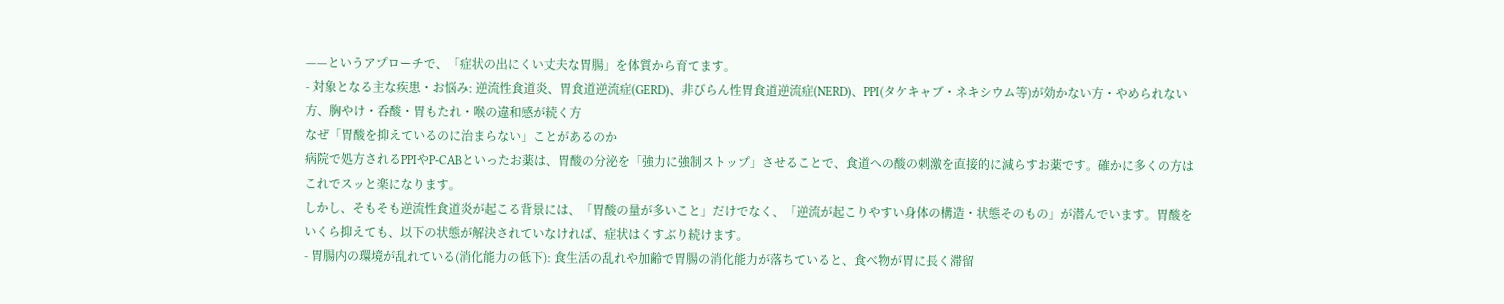——というアプローチで、「症状の出にくい丈夫な胃腸」を体質から育てます。
- 対象となる主な疾患・お悩み: 逆流性食道炎、胃食道逆流症(GERD)、非びらん性胃食道逆流症(NERD)、PPI(タケキャブ・ネキシウム等)が効かない方・やめられない方、胸やけ・呑酸・胃もたれ・喉の違和感が続く方
なぜ「胃酸を抑えているのに治まらない」ことがあるのか
病院で処方されるPPIやP-CABといったお薬は、胃酸の分泌を「強力に強制ストップ」させることで、食道への酸の刺激を直接的に減らすお薬です。確かに多くの方はこれでスッと楽になります。
しかし、そもそも逆流性食道炎が起こる背景には、「胃酸の量が多いこと」だけでなく、「逆流が起こりやすい身体の構造・状態そのもの」が潜んでいます。胃酸をいくら抑えても、以下の状態が解決されていなければ、症状はくすぶり続けます。
- 胃腸内の環境が乱れている(消化能力の低下): 食生活の乱れや加齢で胃腸の消化能力が落ちていると、食べ物が胃に長く滞留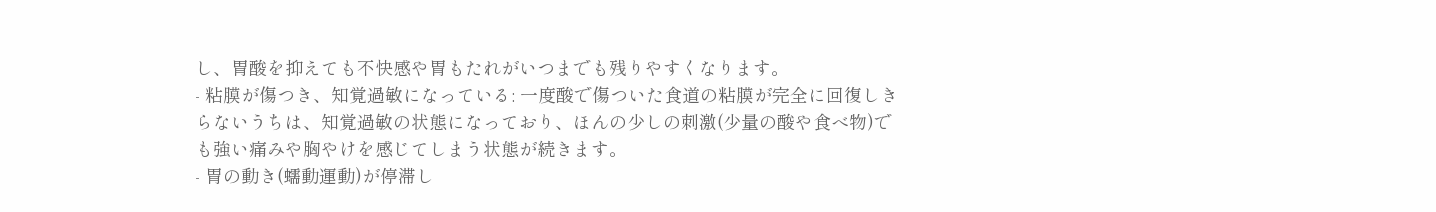し、胃酸を抑えても不快感や胃もたれがいつまでも残りやすくなります。
- 粘膜が傷つき、知覚過敏になっている: 一度酸で傷ついた食道の粘膜が完全に回復しきらないうちは、知覚過敏の状態になっており、ほんの少しの刺激(少量の酸や食べ物)でも強い痛みや胸やけを感じてしまう状態が続きます。
- 胃の動き(蠕動運動)が停滞し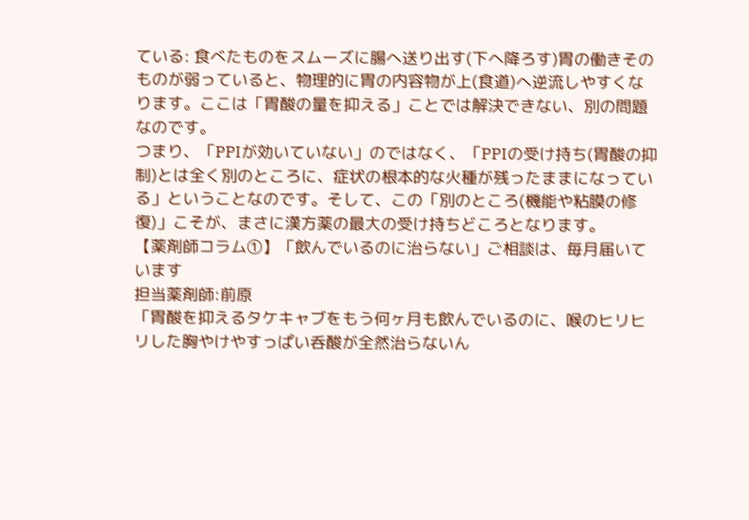ている: 食べたものをスムーズに腸へ送り出す(下へ降ろす)胃の働きそのものが弱っていると、物理的に胃の内容物が上(食道)へ逆流しやすくなります。ここは「胃酸の量を抑える」ことでは解決できない、別の問題なのです。
つまり、「PPIが効いていない」のではなく、「PPIの受け持ち(胃酸の抑制)とは全く別のところに、症状の根本的な火種が残ったままになっている」ということなのです。そして、この「別のところ(機能や粘膜の修復)」こそが、まさに漢方薬の最大の受け持ちどころとなります。
【薬剤師コラム①】「飲んでいるのに治らない」ご相談は、毎月届いています
担当薬剤師:前原
「胃酸を抑えるタケキャブをもう何ヶ月も飲んでいるのに、喉のヒリヒリした胸やけやすっぱい呑酸が全然治らないん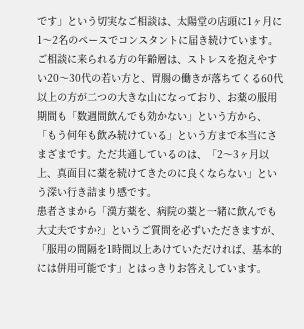です」という切実なご相談は、太陽堂の店頭に1ヶ月に1〜2名のペースでコンスタントに届き続けています。
ご相談に来られる方の年齢層は、ストレスを抱えやすい20〜30代の若い方と、胃腸の働きが落ちてくる60代以上の方が二つの大きな山になっており、お薬の服用期間も「数週間飲んでも効かない」という方から、「もう何年も飲み続けている」という方まで本当にさまざまです。ただ共通しているのは、「2〜3ヶ月以上、真面目に薬を続けてきたのに良くならない」という深い行き詰まり感です。
患者さまから「漢方薬を、病院の薬と一緒に飲んでも大丈夫ですか?」というご質問を必ずいただきますが、「服用の間隔を1時間以上あけていただければ、基本的には併用可能です」とはっきりお答えしています。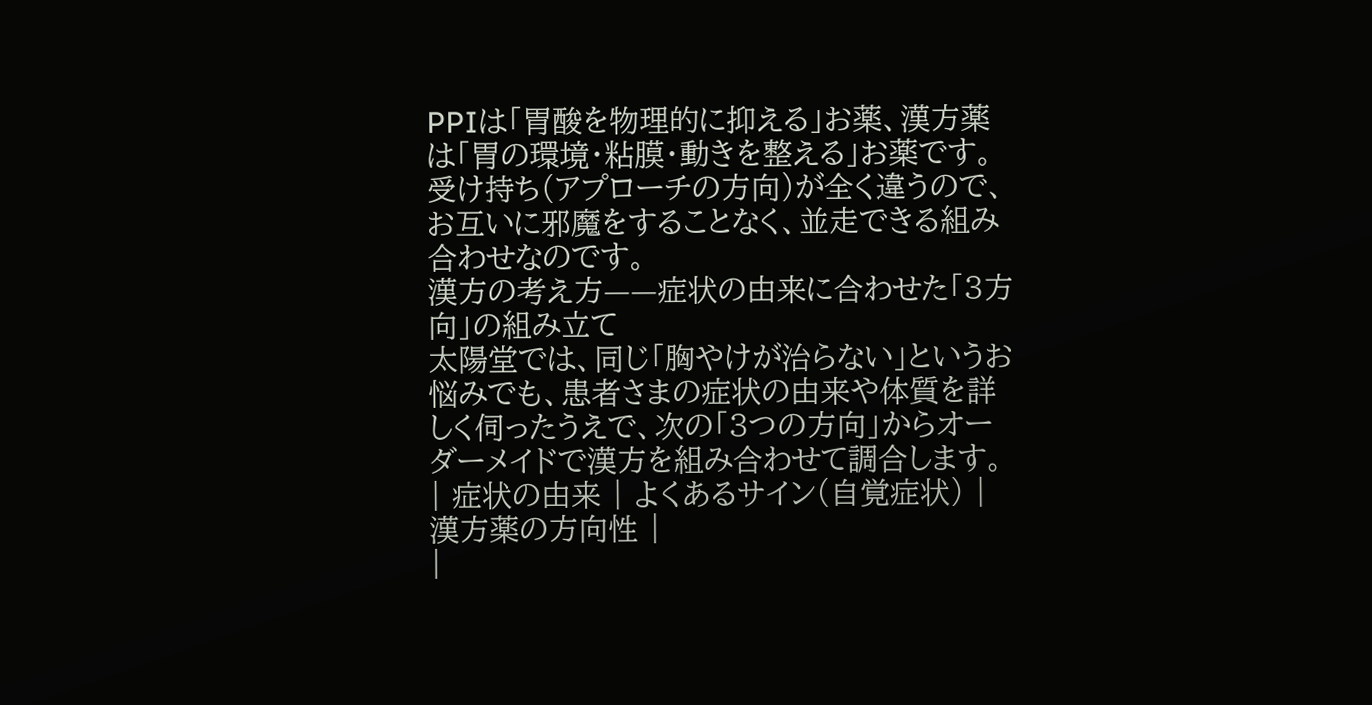PPIは「胃酸を物理的に抑える」お薬、漢方薬は「胃の環境・粘膜・動きを整える」お薬です。受け持ち(アプローチの方向)が全く違うので、お互いに邪魔をすることなく、並走できる組み合わせなのです。
漢方の考え方——症状の由来に合わせた「3方向」の組み立て
太陽堂では、同じ「胸やけが治らない」というお悩みでも、患者さまの症状の由来や体質を詳しく伺ったうえで、次の「3つの方向」からオーダーメイドで漢方を組み合わせて調合します。
| 症状の由来 | よくあるサイン(自覚症状) | 漢方薬の方向性 |
|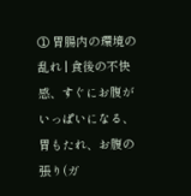① 胃腸内の環境の乱れ | 食後の不快感、すぐにお腹がいっぱいになる、胃もたれ、お腹の張り(ガ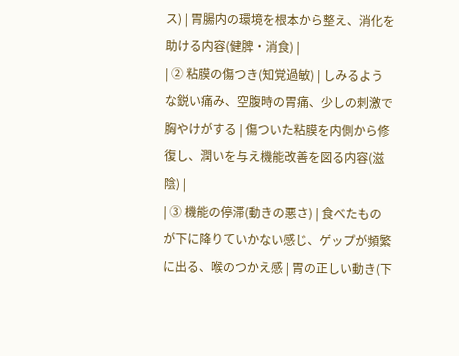ス) | 胃腸内の環境を根本から整え、消化を助ける内容(健脾・消食) |
| ② 粘膜の傷つき(知覚過敏) | しみるような鋭い痛み、空腹時の胃痛、少しの刺激で胸やけがする | 傷ついた粘膜を内側から修復し、潤いを与え機能改善を図る内容(滋陰) |
| ③ 機能の停滞(動きの悪さ) | 食べたものが下に降りていかない感じ、ゲップが頻繁に出る、喉のつかえ感 | 胃の正しい動き(下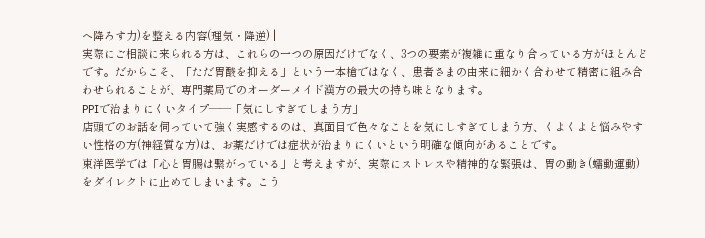へ降ろす力)を整える内容(理気・降逆) |
実際にご相談に来られる方は、これらの一つの原因だけでなく、3つの要素が複雑に重なり合っている方がほとんどです。だからこそ、「ただ胃酸を抑える」という一本槍ではなく、患者さまの由来に細かく合わせて精密に組み合わせられることが、専門薬局でのオーダーメイド漢方の最大の持ち味となります。
PPIで治まりにくいタイプ——「気にしすぎてしまう方」
店頭でのお話を伺っていて強く実感するのは、真面目で色々なことを気にしすぎてしまう方、くよくよと悩みやすい性格の方(神経質な方)は、お薬だけでは症状が治まりにくいという明確な傾向があることです。
東洋医学では「心と胃腸は繋がっている」と考えますが、実際にストレスや精神的な緊張は、胃の動き(蠕動運動)をダイレクトに止めてしまいます。こう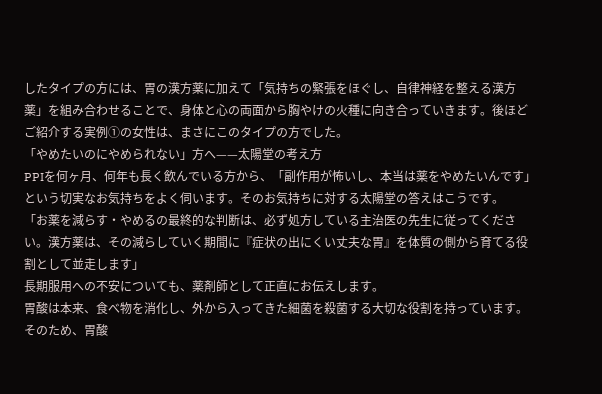したタイプの方には、胃の漢方薬に加えて「気持ちの緊張をほぐし、自律神経を整える漢方薬」を組み合わせることで、身体と心の両面から胸やけの火種に向き合っていきます。後ほどご紹介する実例①の女性は、まさにこのタイプの方でした。
「やめたいのにやめられない」方へ——太陽堂の考え方
PPIを何ヶ月、何年も長く飲んでいる方から、「副作用が怖いし、本当は薬をやめたいんです」という切実なお気持ちをよく伺います。そのお気持ちに対する太陽堂の答えはこうです。
「お薬を減らす・やめるの最終的な判断は、必ず処方している主治医の先生に従ってください。漢方薬は、その減らしていく期間に『症状の出にくい丈夫な胃』を体質の側から育てる役割として並走します」
長期服用への不安についても、薬剤師として正直にお伝えします。
胃酸は本来、食べ物を消化し、外から入ってきた細菌を殺菌する大切な役割を持っています。そのため、胃酸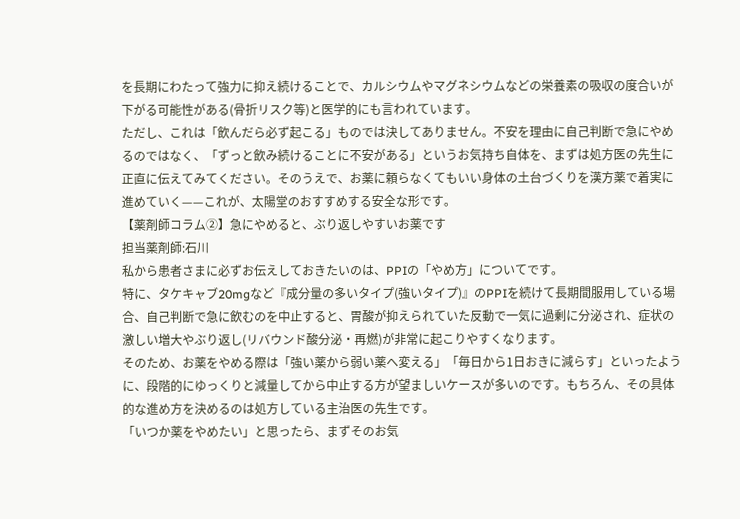を長期にわたって強力に抑え続けることで、カルシウムやマグネシウムなどの栄養素の吸収の度合いが下がる可能性がある(骨折リスク等)と医学的にも言われています。
ただし、これは「飲んだら必ず起こる」ものでは決してありません。不安を理由に自己判断で急にやめるのではなく、「ずっと飲み続けることに不安がある」というお気持ち自体を、まずは処方医の先生に正直に伝えてみてください。そのうえで、お薬に頼らなくてもいい身体の土台づくりを漢方薬で着実に進めていく——これが、太陽堂のおすすめする安全な形です。
【薬剤師コラム②】急にやめると、ぶり返しやすいお薬です
担当薬剤師:石川
私から患者さまに必ずお伝えしておきたいのは、PPIの「やめ方」についてです。
特に、タケキャブ20mgなど『成分量の多いタイプ(強いタイプ)』のPPIを続けて長期間服用している場合、自己判断で急に飲むのを中止すると、胃酸が抑えられていた反動で一気に過剰に分泌され、症状の激しい増大やぶり返し(リバウンド酸分泌・再燃)が非常に起こりやすくなります。
そのため、お薬をやめる際は「強い薬から弱い薬へ変える」「毎日から1日おきに減らす」といったように、段階的にゆっくりと減量してから中止する方が望ましいケースが多いのです。もちろん、その具体的な進め方を決めるのは処方している主治医の先生です。
「いつか薬をやめたい」と思ったら、まずそのお気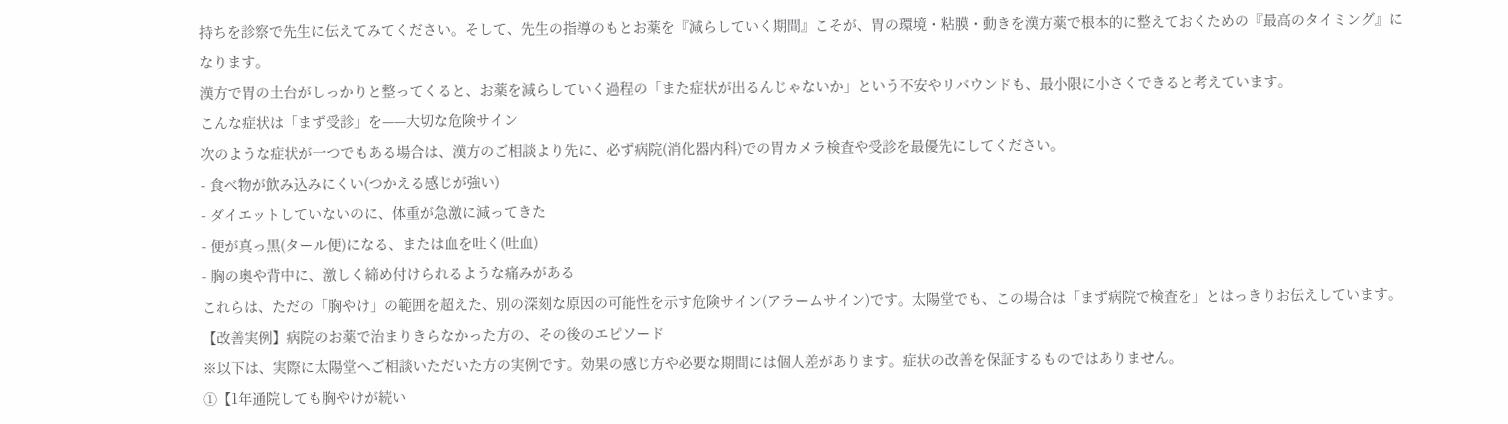持ちを診察で先生に伝えてみてください。そして、先生の指導のもとお薬を『減らしていく期間』こそが、胃の環境・粘膜・動きを漢方薬で根本的に整えておくための『最高のタイミング』になります。
漢方で胃の土台がしっかりと整ってくると、お薬を減らしていく過程の「また症状が出るんじゃないか」という不安やリバウンドも、最小限に小さくできると考えています。
こんな症状は「まず受診」を——大切な危険サイン
次のような症状が一つでもある場合は、漢方のご相談より先に、必ず病院(消化器内科)での胃カメラ検査や受診を最優先にしてください。
- 食べ物が飲み込みにくい(つかえる感じが強い)
- ダイエットしていないのに、体重が急激に減ってきた
- 便が真っ黒(タール便)になる、または血を吐く(吐血)
- 胸の奥や背中に、激しく締め付けられるような痛みがある
これらは、ただの「胸やけ」の範囲を超えた、別の深刻な原因の可能性を示す危険サイン(アラームサイン)です。太陽堂でも、この場合は「まず病院で検査を」とはっきりお伝えしています。
【改善実例】病院のお薬で治まりきらなかった方の、その後のエピソード
※以下は、実際に太陽堂へご相談いただいた方の実例です。効果の感じ方や必要な期間には個人差があります。症状の改善を保証するものではありません。
①【1年通院しても胸やけが続い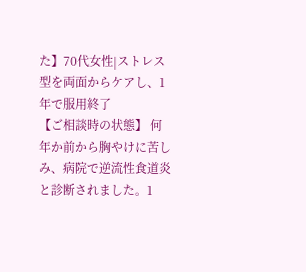た】70代女性|ストレス型を両面からケアし、1年で服用終了
【ご相談時の状態】 何年か前から胸やけに苦しみ、病院で逆流性食道炎と診断されました。1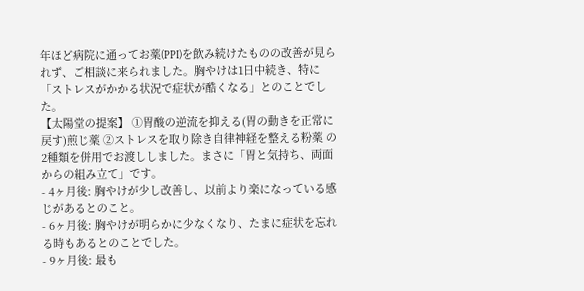年ほど病院に通ってお薬(PPI)を飲み続けたものの改善が見られず、ご相談に来られました。胸やけは1日中続き、特に「ストレスがかかる状況で症状が酷くなる」とのことでした。
【太陽堂の提案】 ①胃酸の逆流を抑える(胃の動きを正常に戻す)煎じ薬 ②ストレスを取り除き自律神経を整える粉薬 の2種類を併用でお渡ししました。まさに「胃と気持ち、両面からの組み立て」です。
- 4ヶ月後: 胸やけが少し改善し、以前より楽になっている感じがあるとのこと。
- 6ヶ月後: 胸やけが明らかに少なくなり、たまに症状を忘れる時もあるとのことでした。
- 9ヶ月後: 最も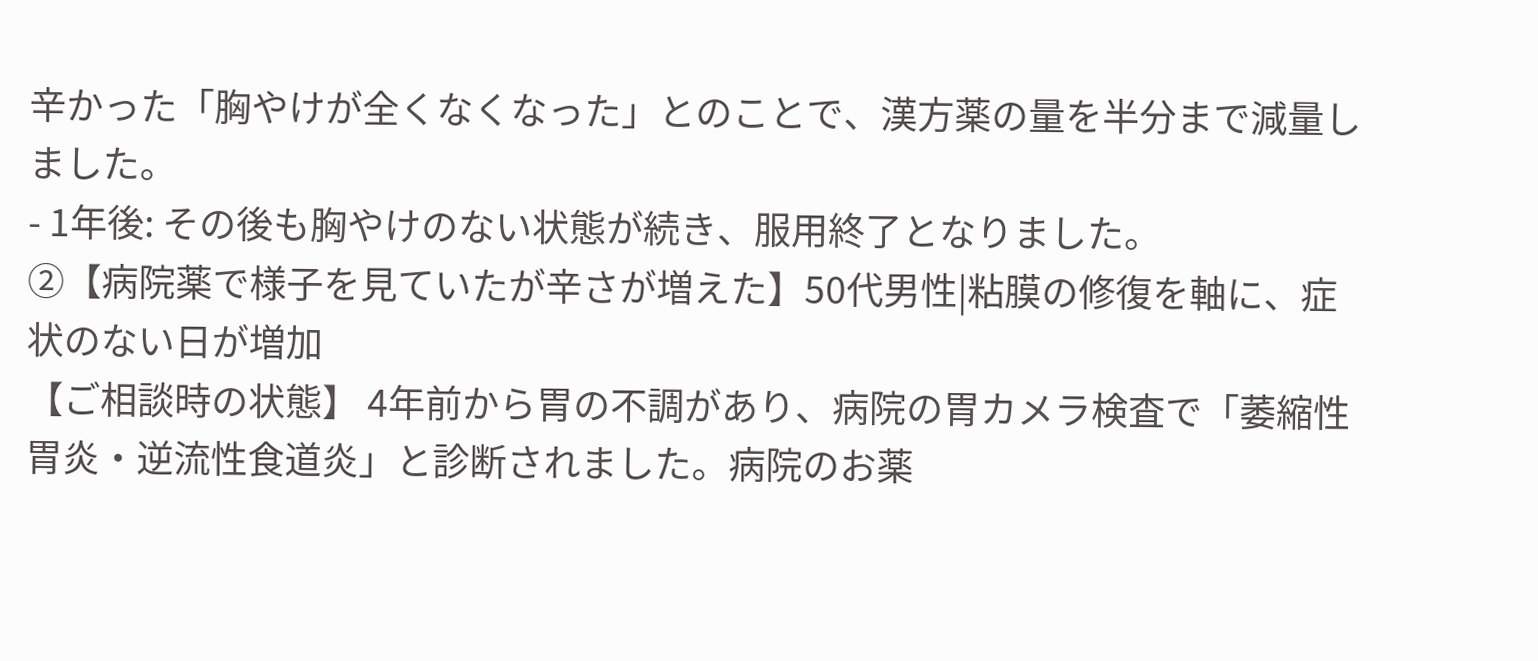辛かった「胸やけが全くなくなった」とのことで、漢方薬の量を半分まで減量しました。
- 1年後: その後も胸やけのない状態が続き、服用終了となりました。
②【病院薬で様子を見ていたが辛さが増えた】50代男性|粘膜の修復を軸に、症状のない日が増加
【ご相談時の状態】 4年前から胃の不調があり、病院の胃カメラ検査で「萎縮性胃炎・逆流性食道炎」と診断されました。病院のお薬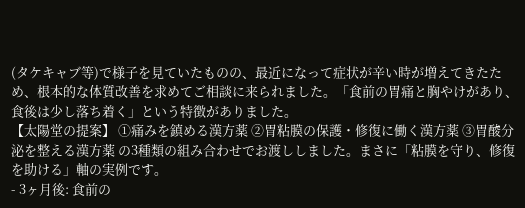(タケキャブ等)で様子を見ていたものの、最近になって症状が辛い時が増えてきたため、根本的な体質改善を求めてご相談に来られました。「食前の胃痛と胸やけがあり、食後は少し落ち着く」という特徴がありました。
【太陽堂の提案】 ①痛みを鎮める漢方薬 ②胃粘膜の保護・修復に働く漢方薬 ③胃酸分泌を整える漢方薬 の3種類の組み合わせでお渡ししました。まさに「粘膜を守り、修復を助ける」軸の実例です。
- 3ヶ月後: 食前の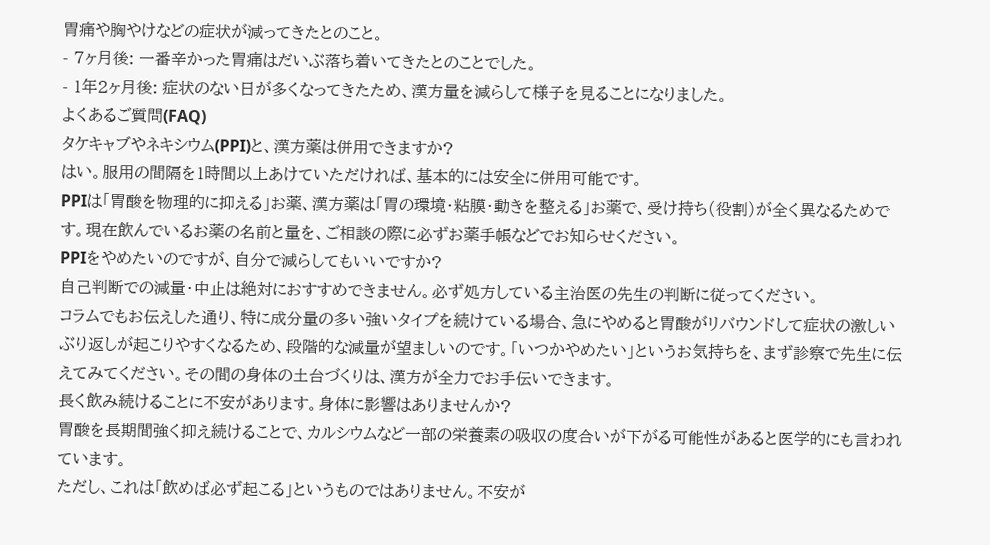胃痛や胸やけなどの症状が減ってきたとのこと。
- 7ヶ月後: 一番辛かった胃痛はだいぶ落ち着いてきたとのことでした。
- 1年2ヶ月後: 症状のない日が多くなってきたため、漢方量を減らして様子を見ることになりました。
よくあるご質問(FAQ)
タケキャブやネキシウム(PPI)と、漢方薬は併用できますか?
はい。服用の間隔を1時間以上あけていただければ、基本的には安全に併用可能です。
PPIは「胃酸を物理的に抑える」お薬、漢方薬は「胃の環境・粘膜・動きを整える」お薬で、受け持ち(役割)が全く異なるためです。現在飲んでいるお薬の名前と量を、ご相談の際に必ずお薬手帳などでお知らせください。
PPIをやめたいのですが、自分で減らしてもいいですか?
自己判断での減量・中止は絶対におすすめできません。必ず処方している主治医の先生の判断に従ってください。
コラムでもお伝えした通り、特に成分量の多い強いタイプを続けている場合、急にやめると胃酸がリバウンドして症状の激しいぶり返しが起こりやすくなるため、段階的な減量が望ましいのです。「いつかやめたい」というお気持ちを、まず診察で先生に伝えてみてください。その間の身体の土台づくりは、漢方が全力でお手伝いできます。
長く飲み続けることに不安があります。身体に影響はありませんか?
胃酸を長期間強く抑え続けることで、カルシウムなど一部の栄養素の吸収の度合いが下がる可能性があると医学的にも言われています。
ただし、これは「飲めば必ず起こる」というものではありません。不安が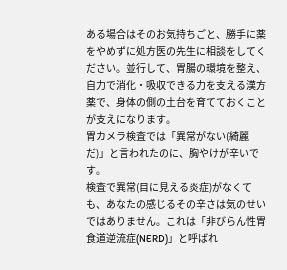ある場合はそのお気持ちごと、勝手に薬をやめずに処方医の先生に相談をしてください。並行して、胃腸の環境を整え、自力で消化・吸収できる力を支える漢方薬で、身体の側の土台を育てておくことが支えになります。
胃カメラ検査では「異常がない(綺麗だ)」と言われたのに、胸やけが辛いです。
検査で異常(目に見える炎症)がなくても、あなたの感じるその辛さは気のせいではありません。これは「非びらん性胃食道逆流症(NERD)」と呼ばれ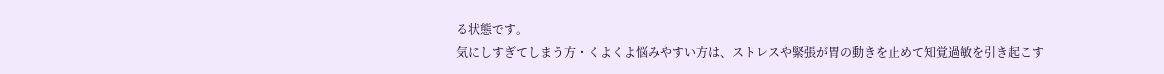る状態です。
気にしすぎてしまう方・くよくよ悩みやすい方は、ストレスや緊張が胃の動きを止めて知覚過敏を引き起こす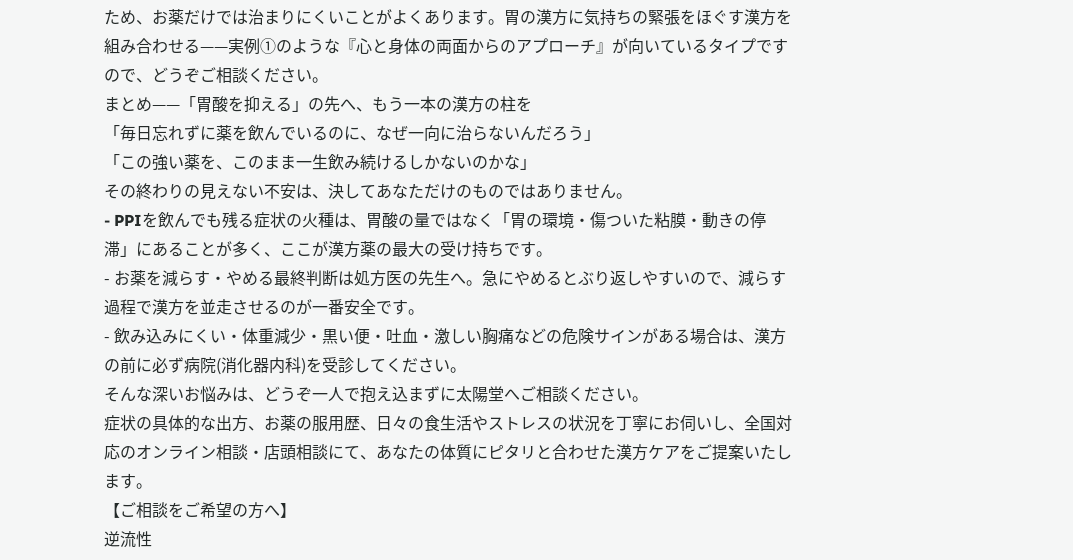ため、お薬だけでは治まりにくいことがよくあります。胃の漢方に気持ちの緊張をほぐす漢方を組み合わせる——実例①のような『心と身体の両面からのアプローチ』が向いているタイプですので、どうぞご相談ください。
まとめ——「胃酸を抑える」の先へ、もう一本の漢方の柱を
「毎日忘れずに薬を飲んでいるのに、なぜ一向に治らないんだろう」
「この強い薬を、このまま一生飲み続けるしかないのかな」
その終わりの見えない不安は、決してあなただけのものではありません。
- PPIを飲んでも残る症状の火種は、胃酸の量ではなく「胃の環境・傷ついた粘膜・動きの停滞」にあることが多く、ここが漢方薬の最大の受け持ちです。
- お薬を減らす・やめる最終判断は処方医の先生へ。急にやめるとぶり返しやすいので、減らす過程で漢方を並走させるのが一番安全です。
- 飲み込みにくい・体重減少・黒い便・吐血・激しい胸痛などの危険サインがある場合は、漢方の前に必ず病院(消化器内科)を受診してください。
そんな深いお悩みは、どうぞ一人で抱え込まずに太陽堂へご相談ください。
症状の具体的な出方、お薬の服用歴、日々の食生活やストレスの状況を丁寧にお伺いし、全国対応のオンライン相談・店頭相談にて、あなたの体質にピタリと合わせた漢方ケアをご提案いたします。
【ご相談をご希望の方へ】
逆流性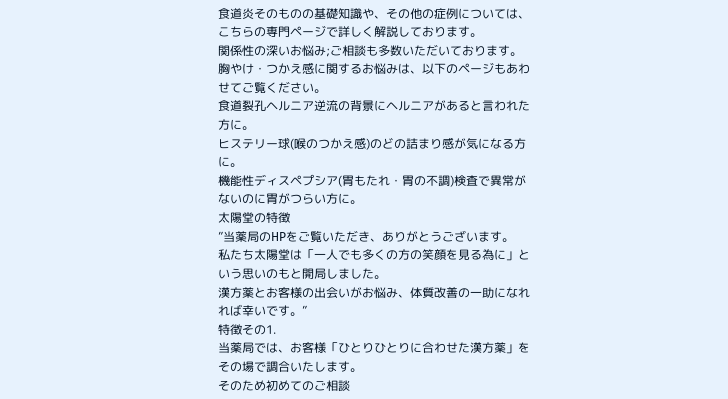食道炎そのものの基礎知識や、その他の症例については、こちらの専門ページで詳しく解説しております。
関係性の深いお悩み;ご相談も多数いただいております。
胸やけ・つかえ感に関するお悩みは、以下のページもあわせてご覧ください。
食道裂孔ヘルニア逆流の背景にヘルニアがあると言われた方に。
ヒステリー球(喉のつかえ感)のどの詰まり感が気になる方に。
機能性ディスペプシア(胃もたれ・胃の不調)検査で異常がないのに胃がつらい方に。
太陽堂の特徴
”当薬局のHPをご覧いただき、ありがとうございます。
私たち太陽堂は「一人でも多くの方の笑顔を見る為に」という思いのもと開局しました。
漢方薬とお客様の出会いがお悩み、体質改善の一助になれれば幸いです。”
特徴その1.
当薬局では、お客様「ひとりひとりに合わせた漢方薬」をその場で調合いたします。
そのため初めてのご相談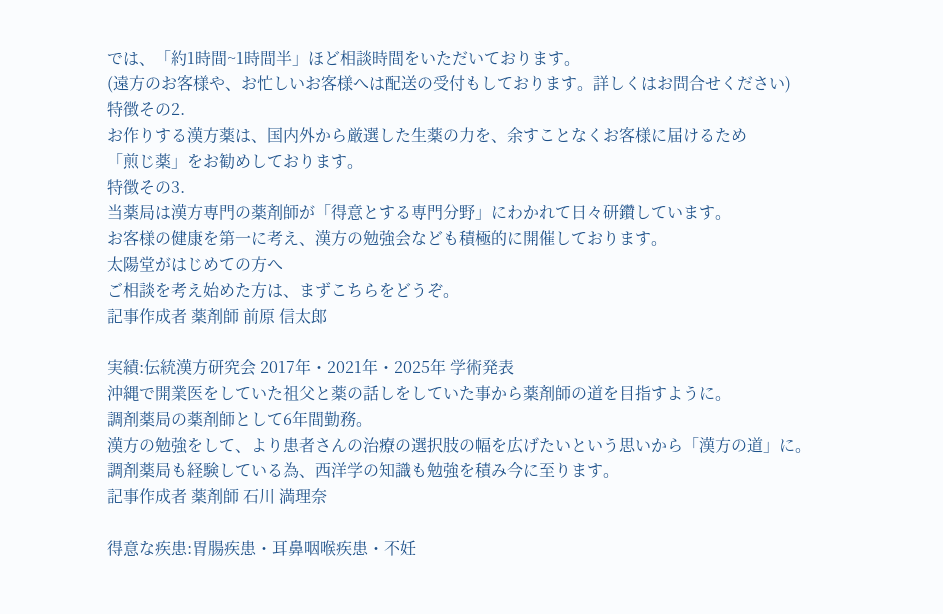では、「約1時間~1時間半」ほど相談時間をいただいております。
(遠方のお客様や、お忙しいお客様へは配送の受付もしております。詳しくはお問合せください)
特徴その2.
お作りする漢方薬は、国内外から厳選した生薬の力を、余すことなくお客様に届けるため
「煎じ薬」をお勧めしております。
特徴その3.
当薬局は漢方専門の薬剤師が「得意とする専門分野」にわかれて日々研鑽しています。
お客様の健康を第一に考え、漢方の勉強会なども積極的に開催しております。
太陽堂がはじめての方へ
ご相談を考え始めた方は、まずこちらをどうぞ。
記事作成者 薬剤師 前原 信太郎

実績:伝統漢方研究会 2017年・2021年・2025年 学術発表
沖縄で開業医をしていた祖父と薬の話しをしていた事から薬剤師の道を目指すように。
調剤薬局の薬剤師として6年間勤務。
漢方の勉強をして、より患者さんの治療の選択肢の幅を広げたいという思いから「漢方の道」に。
調剤薬局も経験している為、西洋学の知識も勉強を積み今に至ります。
記事作成者 薬剤師 石川 満理奈

得意な疾患:胃腸疾患・耳鼻咽喉疾患・不妊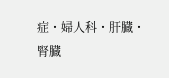症・婦人科・肝臓・腎臓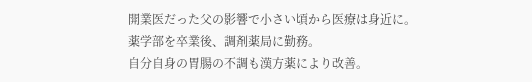開業医だった父の影響で小さい頃から医療は身近に。
薬学部を卒業後、調剤薬局に勤務。
自分自身の胃腸の不調も漢方薬により改善。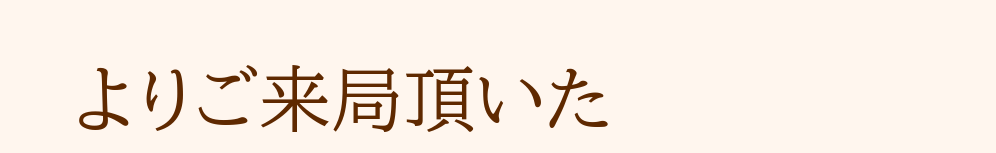よりご来局頂いた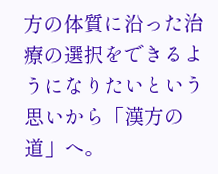方の体質に沿った治療の選択をできるようになりたいという思いから「漢方の道」へ。